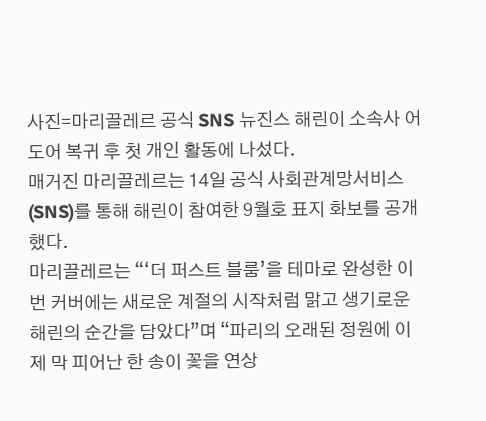사진=마리끌레르 공식 SNS 뉴진스 해린이 소속사 어도어 복귀 후 첫 개인 활동에 나섰다.
매거진 마리끌레르는 14일 공식 사회관계망서비스(SNS)를 통해 해린이 참여한 9월호 표지 화보를 공개했다.
마리끌레르는 “‘더 퍼스트 블룸’을 테마로 완성한 이번 커버에는 새로운 계절의 시작처럼 맑고 생기로운 해린의 순간을 담았다”며 “파리의 오래된 정원에 이제 막 피어난 한 송이 꽃을 연상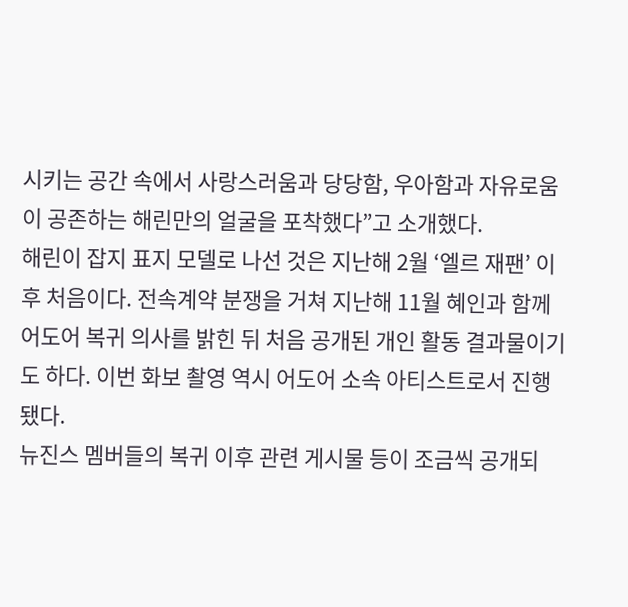시키는 공간 속에서 사랑스러움과 당당함, 우아함과 자유로움이 공존하는 해린만의 얼굴을 포착했다”고 소개했다.
해린이 잡지 표지 모델로 나선 것은 지난해 2월 ‘엘르 재팬’ 이후 처음이다. 전속계약 분쟁을 거쳐 지난해 11월 혜인과 함께 어도어 복귀 의사를 밝힌 뒤 처음 공개된 개인 활동 결과물이기도 하다. 이번 화보 촬영 역시 어도어 소속 아티스트로서 진행됐다.
뉴진스 멤버들의 복귀 이후 관련 게시물 등이 조금씩 공개되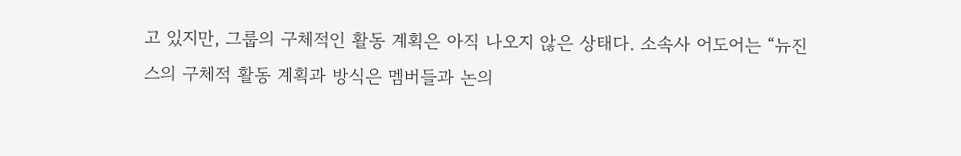고 있지만, 그룹의 구체적인 활동 계획은 아직 나오지 않은 상태다. 소속사 어도어는 “뉴진스의 구체적 활동 계획과 방식은 멤버들과 논의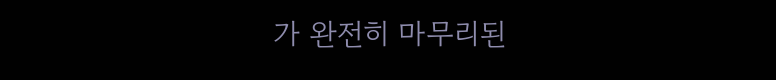가 완전히 마무리된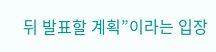뒤 발표할 계획”이라는 입장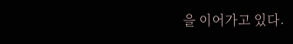을 이어가고 있다.